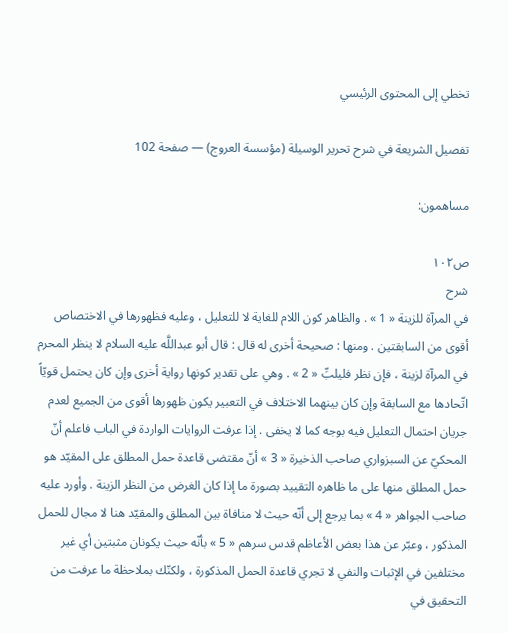تخطي إلى المحتوى الرئيسي

تفصيل الشريعة في شرح تحرير الوسيلة (مؤسسة العروج) — صفحة 102

مساهمون:

ص١٠٢
شرح
في المرآة للزينة « 1 » . والظاهر كون اللام للغاية لا للتعليل ، وعليه فظهورها في الاختصاص أقوى من السابقتين . ومنها : صحيحة أخرى له قال : قال أبو عبداللَّه عليه السلام لا ينظر المحرم في المرآة لزينة ، فإن نظر فليلبِّ « 2 » . وهي على تقدير كونها رواية أخرى وإن كان يحتمل قويّاً اتّحادها مع السابقة وإن كان بينهما الاختلاف في التعبير يكون ظهورها أقوى من الجميع لعدم جريان احتمال التعليل فيه بوجه كما لا يخفى . إذا عرفت الروايات الواردة في الباب فاعلم أنّ المحكيّ عن السبزواري صاحب الذخيرة « 3 » أنّ مقتضى قاعدة حمل المطلق على المقيّد هو حمل المطلق منها على ما ظاهره التقييد بصورة ما إذا كان الغرض من النظر الزينة . وأورد عليه صاحب الجواهر « 4 » بما يرجع إلى أنّه حيث لا منافاة بين المطلق والمقيّد هنا لا مجال للحمل المذكور ، وعبّر عن هذا بعض الأعاظم قدس سرهم « 5 » بأنّه حيث يكونان مثبتين أي غير مختلفين في الإثبات والنفي لا تجري قاعدة الحمل المذكورة ، ولكنّك بملاحظة ما عرفت من التحقيق في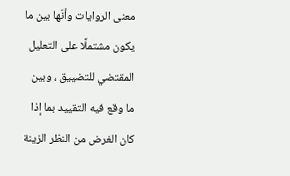معنى الروايات وأنّها بين ما يكون مشتملًا على التعليل المقتضي للتضييق ، وبين ما وقع فيه التقييد بما إذا كان الغرض من النظر الزينة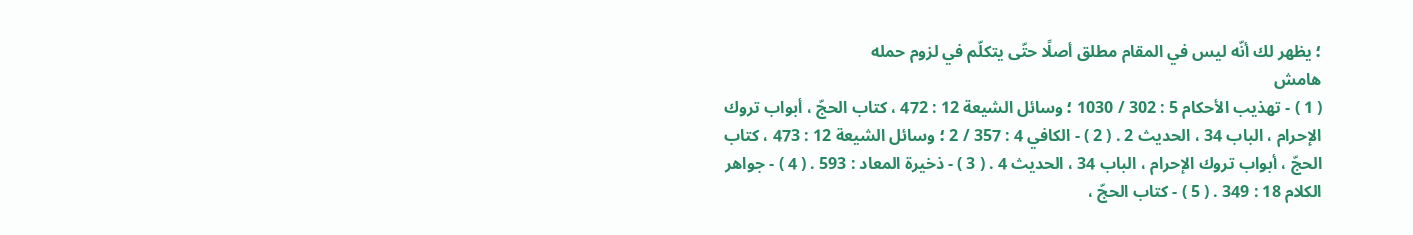؛ يظهر لك أنّه ليس في المقام مطلق أصلًا حتّى يتكلّم في لزوم حمله
هامش
( 1 ) - تهذيب الأحكام 5 : 302 / 1030 ؛ وسائل الشيعة 12 : 472 ، كتاب الحجّ ، أبواب تروك الإحرام ، الباب 34 ، الحديث 2 . ( 2 ) - الكافي 4 : 357 / 2 ؛ وسائل الشيعة 12 : 473 ، كتاب الحجّ ، أبواب تروك الإحرام ، الباب 34 ، الحديث 4 . ( 3 ) - ذخيرة المعاد : 593 . ( 4 ) - جواهر الكلام 18 : 349 . ( 5 ) - كتاب الحجّ ،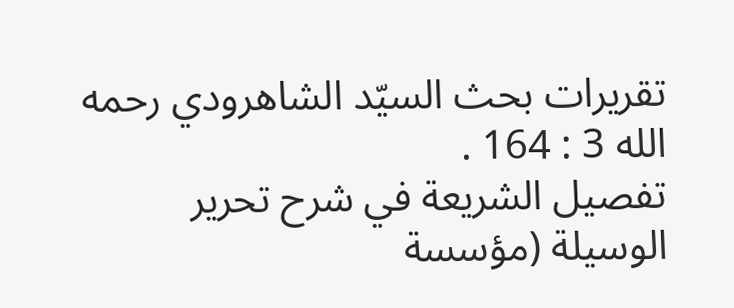تقريرات بحث السيّد الشاهرودي رحمه الله 3 : 164 .
تفصيل الشريعة في شرح تحرير الوسيلة (مؤسسة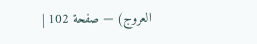العروج) — صفحة 102 |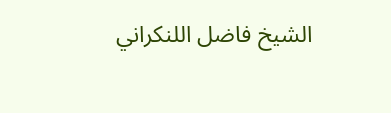الشيخ فاضل اللنكراني